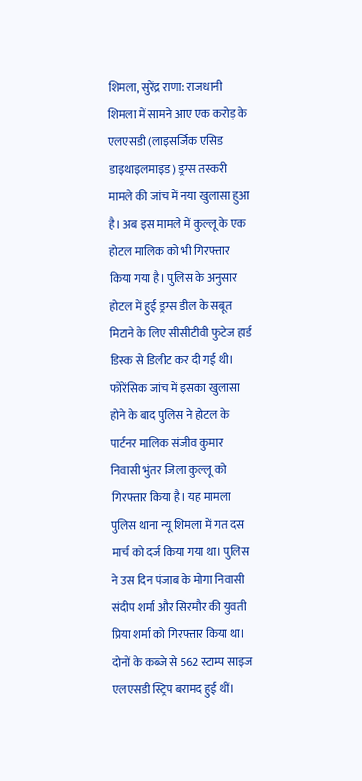शिमला, सुरेंद्र राणा: राजधानी शिमला में सामने आए एक करोड़ के एलएसडी (लाइसर्जिक एसिड डाइथाइलमाइड) ड्रग्स तस्करी मामले की जांच में नया खुलासा हुआ है। अब इस मामले में कुल्लू के एक होटल मालिक को भी गिरफ्तार किया गया है। पुलिस के अनुसार होटल में हुई ड्रग्स डील के सबूत मिटाने के लिए सीसीटीवी फुटेज हार्ड डिस्क से डिलीट कर दी गई थी। फोरेंसिक जांच में इसका खुलासा होने के बाद पुलिस ने होटल के पार्टनर मालिक संजीव कुमार निवासी भुंतर जिला कुल्लू को गिरफ्तार किया है। यह मामला पुलिस थाना न्यू शिमला में गत दस मार्च को दर्ज किया गया था। पुलिस ने उस दिन पंजाब के मोगा निवासी संदीप शर्मा और सिरमौर की युवती प्रिया शर्मा को गिरफ्तार किया था। दोनों के कब्जे से 562 स्टाम्प साइज एलएसडी स्ट्रिप बरामद हुई थीं।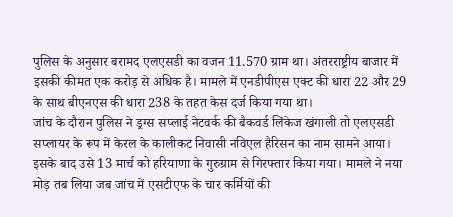पुलिस के अनुसार बरामद एलएसडी का वजन 11.570 ग्राम था। अंतरराष्ट्रीय बाजार में इसकी कीमत एक करोड़ से अधिक है। मामले में एनडीपीएस एक्ट की धारा 22 और 29 के साथ बीएनएस की धारा 238 के तहत केस दर्ज किया गया था।
जांच के दौरान पुलिस ने ड्रग्स सप्लाई नेटवर्क की बैकवर्ड लिंकेज खंगाली तो एलएसडी सप्लायर के रूप में केरल के कालीकट निवासी नविएल हैरिसन का नाम सामने आया। इसके बाद उसे 13 मार्च को हरियाणा के गुरुग्राम से गिरफ्तार किया गया। मामले ने नया मोड़ तब लिया जब जांच में एसटीएफ के चार कर्मियों की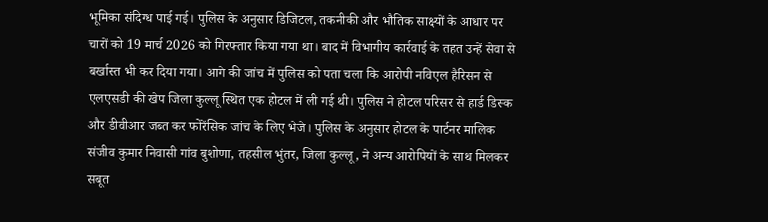भूमिका संदिग्ध पाई गई। पुलिस के अनुसार डिजिटल, तकनीकी और भौतिक साक्ष्यों के आधार पर चारों को 19 मार्च 2026 को गिरफ्तार किया गया था। बाद में विभागीय कार्रवाई के तहत उन्हें सेवा से बर्खास्त भी कर दिया गया। आगे की जांच में पुलिस को पता चला कि आरोपी नविएल हैरिसन से एलएसडी की खेप जिला कुल्लू स्थित एक होटल में ली गई थी। पुलिस ने होटल परिसर से हार्ड डिस्क और डीवीआर जब्त कर फोरेंसिक जांच के लिए भेजे। पुलिस के अनुसार होटल के पार्टनर मालिक संजीव कुमार निवासी गांव बुशोणा, तहसील भुंतर, जिला कुल्लू, ने अन्य आरोपियों के साथ मिलकर सबूत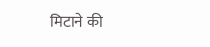मिटाने की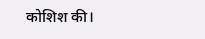कोशिश की।